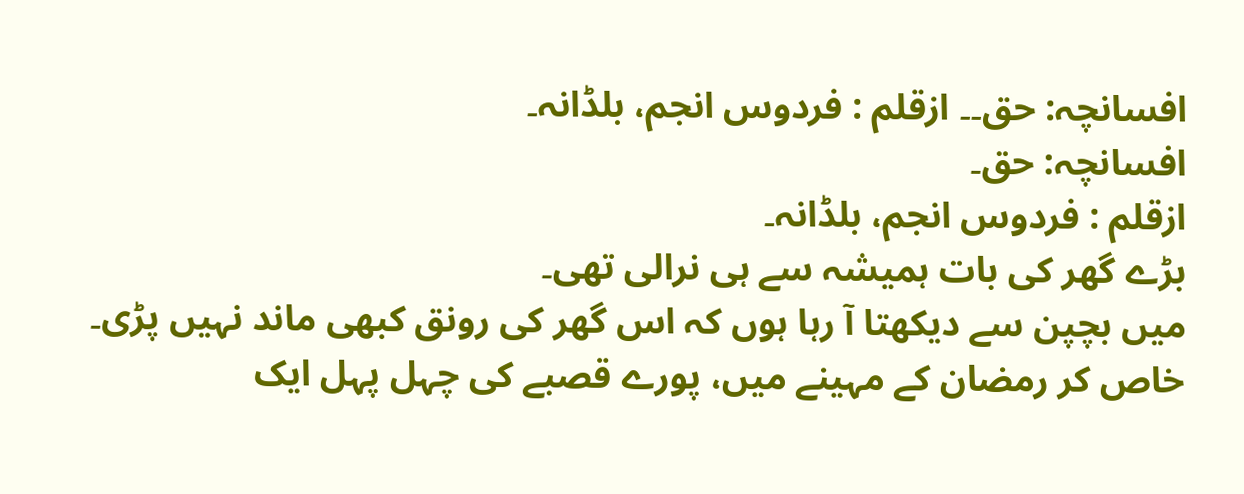افسانچہ: حق۔۔ ازقلم : فردوس انجم، بلڈانہ۔
افسانچہ: حق۔
ازقلم : فردوس انجم، بلڈانہ۔
بڑے گھر کی بات ہمیشہ سے ہی نرالی تھی۔
میں بچپن سے دیکھتا آ رہا ہوں کہ اس گھر کی رونق کبھی ماند نہیں پڑی۔
خاص کر رمضان کے مہینے میں، پورے قصبے کی چہل پہل ایک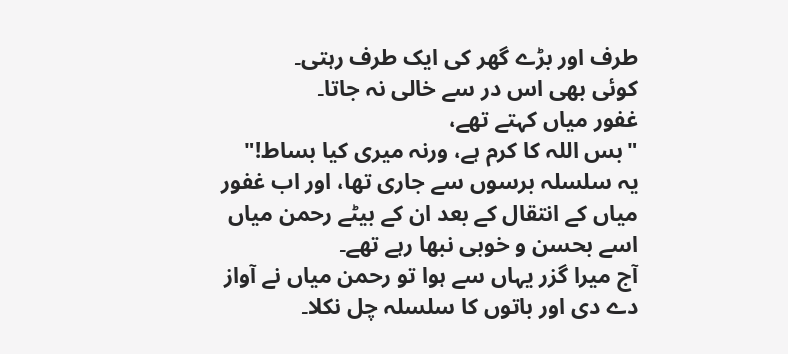طرف اور بڑے گھر کی ایک طرف رہتی۔
کوئی بھی اس در سے خالی نہ جاتا۔
غفور میاں کہتے تھے،
"بس اللہ کا کرم ہے، ورنہ میری کیا بساط!"
یہ سلسلہ برسوں سے جاری تھا، اور اب غفور میاں کے انتقال کے بعد ان کے بیٹے رحمن میاں اسے بحسن و خوبی نبھا رہے تھے۔
آج میرا گزر یہاں سے ہوا تو رحمن میاں نے آواز دے دی اور باتوں کا سلسلہ چل نکلا۔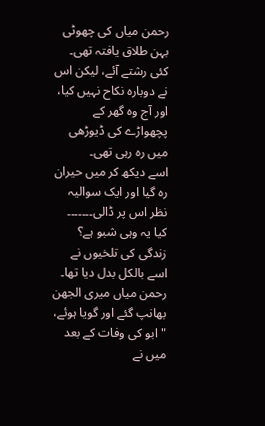رحمن میاں کی چھوٹی بہن طلاق یافتہ تھی۔
کئی رشتے آئے، لیکن اس نے دوبارہ نکاح نہیں کیا، اور آج وہ گھر کے پچھواڑے کی ڈیوڑھی میں رہ رہی تھی۔
اسے دیکھ کر میں حیران رہ گیا اور ایک سوالیہ نظر اس پر ڈالی۔۔۔۔۔۔۔ کیا یہ وہی شبو ہے؟
زندگی کی تلخیوں نے اسے بالکل بدل دیا تھا۔
رحمن میاں میری الجھن بھانپ گئے اور گویا ہوئے،
"ابو کی وفات کے بعد میں نے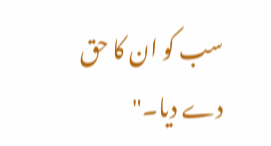سب کو ان کا حق دے دیا۔"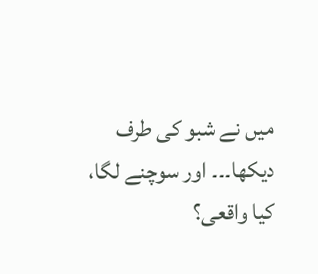میں نے شبو کی طرف دیکھا۔۔۔ اور سوچنے لگا، کیا واقعی؟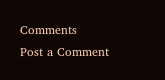Comments
Post a Comment